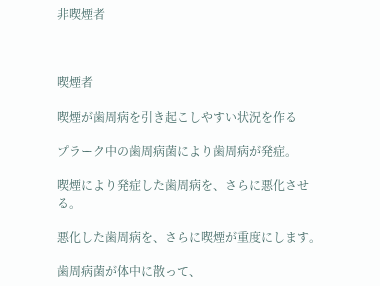非喫煙者



喫煙者

喫煙が歯周病を引き起こしやすい状況を作る

プラーク中の歯周病菌により歯周病が発症。

喫煙により発症した歯周病を、さらに悪化させる。

悪化した歯周病を、さらに喫煙が重度にします。

歯周病菌が体中に散って、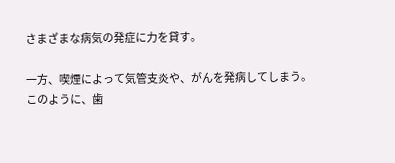さまざまな病気の発症に力を貸す。

一方、喫煙によって気管支炎や、がんを発病してしまう。
このように、歯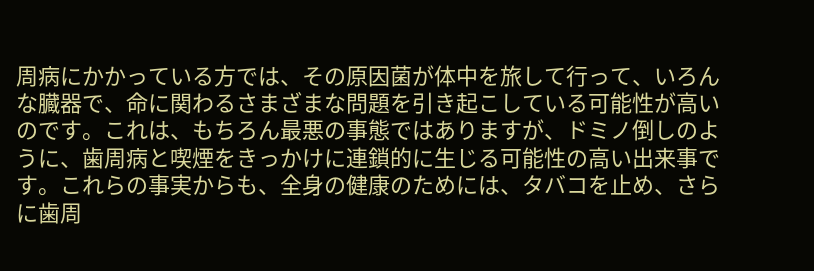周病にかかっている方では、その原因菌が体中を旅して行って、いろんな臓器で、命に関わるさまざまな問題を引き起こしている可能性が高いのです。これは、もちろん最悪の事態ではありますが、ドミノ倒しのように、歯周病と喫煙をきっかけに連鎖的に生じる可能性の高い出来事です。これらの事実からも、全身の健康のためには、タバコを止め、さらに歯周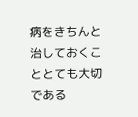病をきちんと治しておくこととても大切である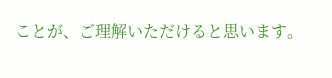ことが、ご理解いただけると思います。